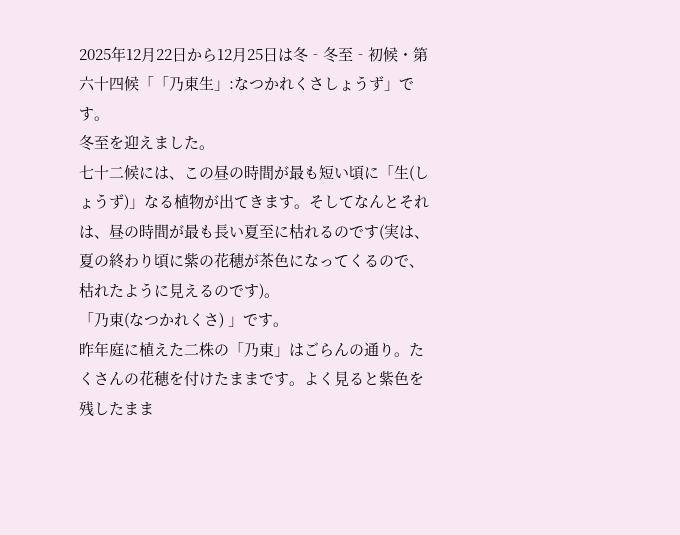2025年12月22日から12月25日は冬‐冬至‐初候・第六十四候「「乃東生」:なつかれくさしょうず」です。
冬至を迎えました。
七十二候には、この昼の時間が最も短い頃に「生(しょうず)」なる植物が出てきます。そしてなんとそれは、昼の時間が最も長い夏至に枯れるのです(実は、夏の終わり頃に紫の花穂が茶色になってくるので、枯れたように見えるのです)。
「乃東(なつかれくさ) 」です。
昨年庭に植えた二株の「乃東」はごらんの通り。たくさんの花穂を付けたままです。よく見ると紫色を残したまま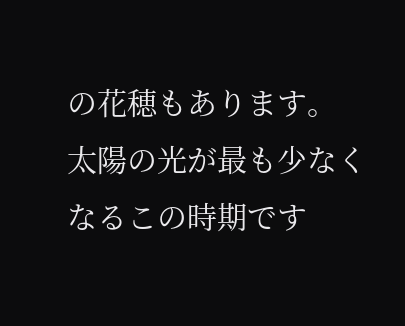の花穂もあります。
太陽の光が最も少なくなるこの時期です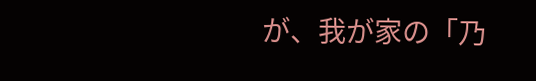が、我が家の「乃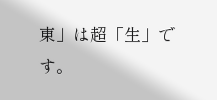東」は超「生」です。